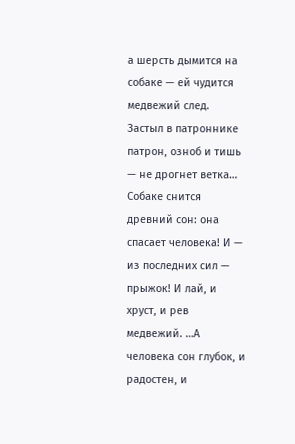а шерсть дымится на собаке — ей чудится медвежий след. Застыл в патроннике патрон, озноб и тишь — не дрогнет ветка… Собаке снится древний сон: она спасает человека! И — из последних сил — прыжок! И лай, и хруст, и рев медвежий. …А человека сон глубок, и радостен, и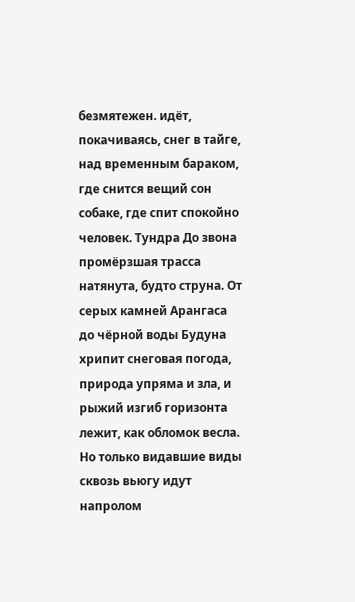безмятежен. идёт, покачиваясь, снег в тайге, над временным бараком, где снится вещий сон собаке, где спит спокойно человек. Тундра До звона промёрзшая трасса натянута, будто струна. От серых камней Арангаса до чёрной воды Будуна хрипит снеговая погода, природа упряма и зла, и рыжий изгиб горизонта лежит, как обломок весла. Но только видавшие виды сквозь вьюгу идут напролом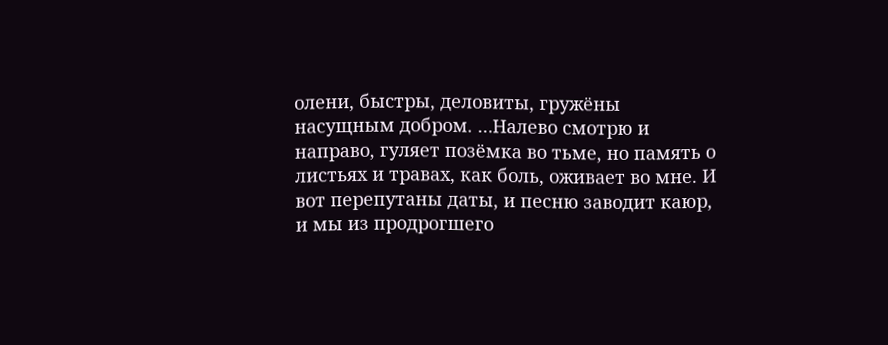олени, быстры, деловиты, гружёны насущным добром. …Налево смотрю и направо, гуляет позёмка во тьме, но память о листьях и травах, как боль, оживает во мне. И вот перепутаны даты, и песню заводит каюр, и мы из продрогшего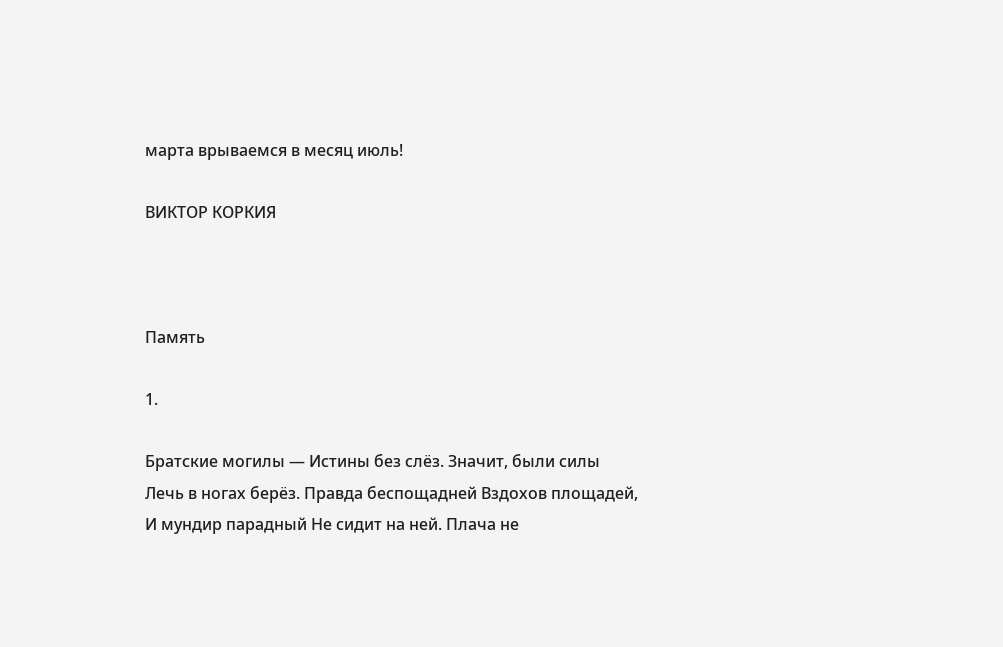марта врываемся в месяц июль!

ВИКТОР КОРКИЯ



Память

1.

Братские могилы — Истины без слёз. Значит, были силы Лечь в ногах берёз. Правда беспощадней Вздохов площадей, И мундир парадный Не сидит на ней. Плача не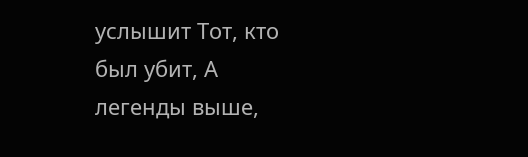услышит Тот, кто был убит, А легенды выше,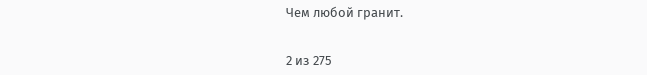Чем любой гранит.


2 из 275